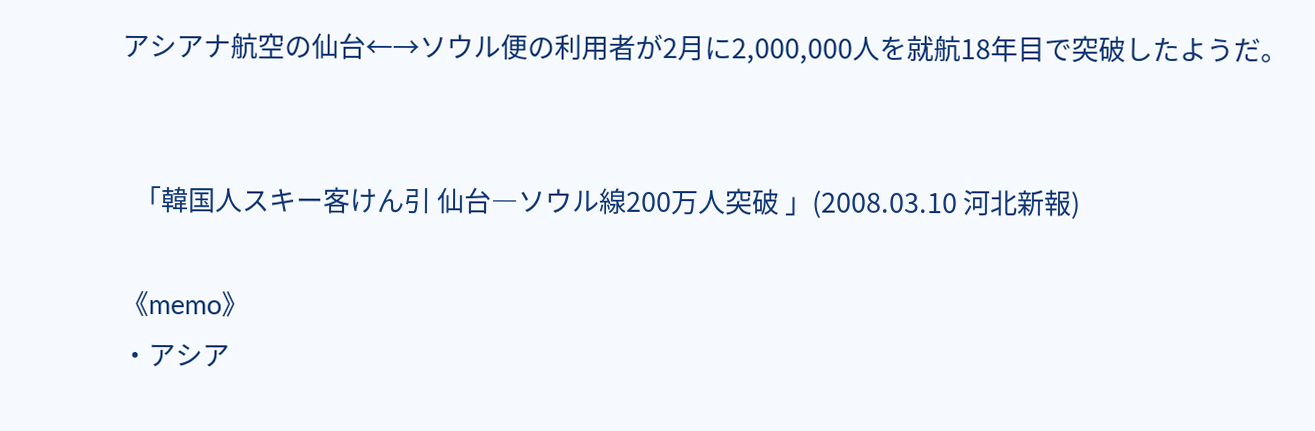アシアナ航空の仙台←→ソウル便の利用者が2月に2,000,000人を就航18年目で突破したようだ。


  「韓国人スキー客けん引 仙台―ソウル線200万人突破 」(2008.03.10 河北新報)

《memo》
・アシア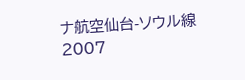ナ航空仙台-ソウル線2007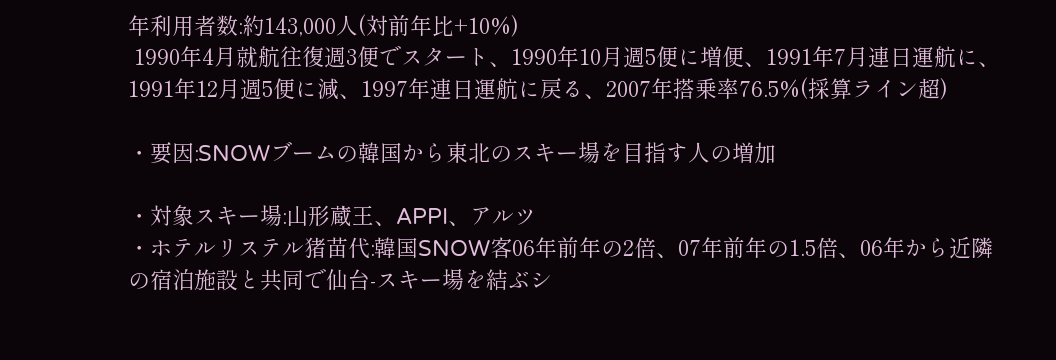年利用者数:約143,000人(対前年比+10%)
 1990年4月就航往復週3便でスタート、1990年10月週5便に増便、1991年7月連日運航に、1991年12月週5便に減、1997年連日運航に戻る、2007年搭乗率76.5%(採算ライン超)

・要因:SNOWブームの韓国から東北のスキー場を目指す人の増加

・対象スキー場:山形蔵王、APPI、アルツ
・ホテルリステル猪苗代:韓国SNOW客06年前年の2倍、07年前年の1.5倍、06年から近隣の宿泊施設と共同で仙台-スキー場を結ぶシ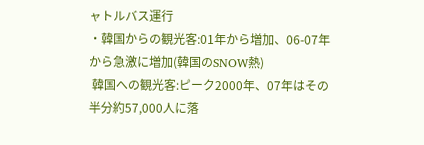ャトルバス運行
・韓国からの観光客:01年から増加、06-07年から急激に増加(韓国のSNOW熱)
 韓国への観光客:ピーク2000年、07年はその半分約57,000人に落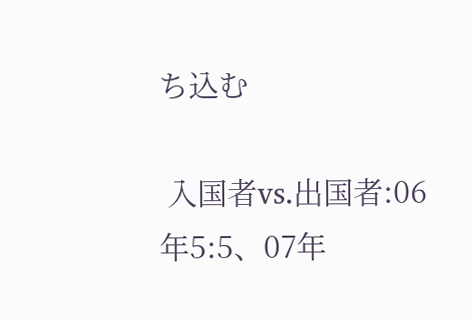ち込む

 入国者vs.出国者:06年5:5、07年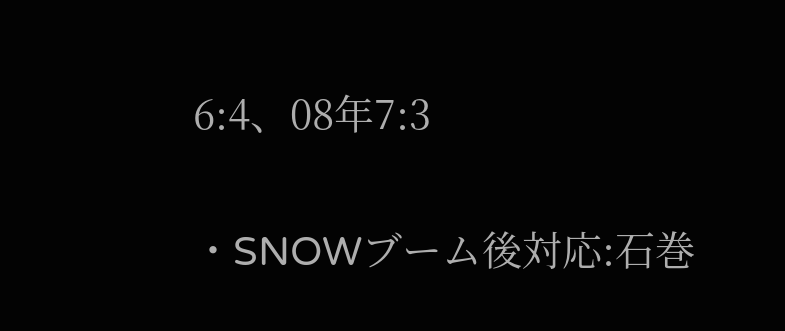6:4、08年7:3

・SNOWブーム後対応:石巻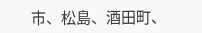市、松島、酒田町、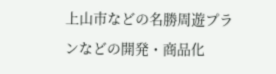上山市などの名勝周遊プランなどの開発・商品化